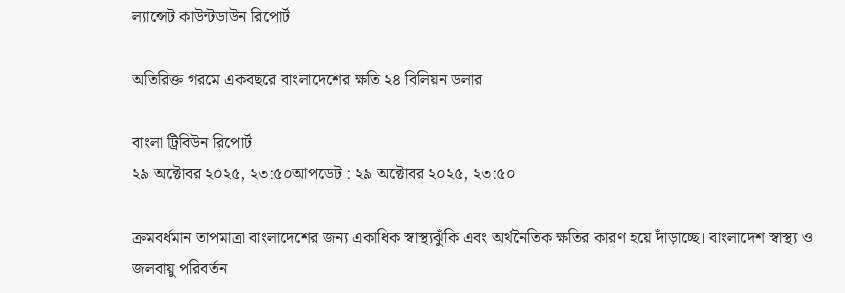ল্যান্সেট কাউন্টডাউন রিপোর্ট

অতিরিক্ত গরমে একবছরে বাংলাদেশের ক্ষতি ২৪ বিলিয়ন ডলার

বাংলা ট্রিবিউন রিপোর্ট
২৯ অক্টোবর ২০২৫, ২৩:৫০আপডেট : ২৯ অক্টোবর ২০২৫, ২৩:৫০

ক্রমবর্ধমান তাপমাত্রা বাংলাদেশের জন্য একাধিক স্বাস্থ্যঝুঁকি এবং অর্থনৈতিক ক্ষতির কারণ হয়ে দাঁড়াচ্ছে। বাংলাদেশ স্বাস্থ্য ও জলবায়ু পরিবর্তন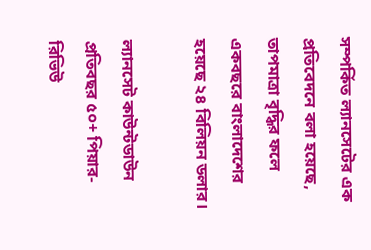সম্পর্কিত ল্যানসেটের এক প্রতিবেদনে বলা হয়েছে, তাপমাত্রা বৃদ্ধির ফলে একবছরে বাংলাদেশের হয়েছে ২৪ বিলিয়ন ডলার।

ল্যানসেট কাউন্টডাউন প্রতিবছর ৫০+ পিয়ার-রিভিউ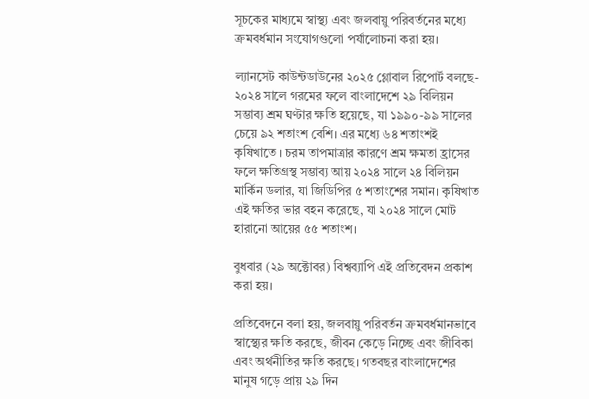সূচকের মাধ্যমে স্বাস্থ্য এবং জলবায়ু পরিবর্তনের মধ্যে ক্রমবর্ধমান সংযোগগুলো পর্যালোচনা করা হয়।

ল্যানসেট কাউন্টডাউনের ২০২৫ গ্লোবাল রিপোর্ট বলছে- ২০২৪ সালে গরমের ফলে বাংলাদেশে ২৯ বিলিয়ন সম্ভাব্য শ্রম ঘণ্টার ক্ষতি হয়েছে, যা ১৯৯০-৯৯ সালের চেয়ে ৯২ শতাংশ বেশি। এর মধ্যে ৬৪ শতাংশই কৃষিখাতে । চরম তাপমাত্রার কারণে শ্রম ক্ষমতা হ্রাসের ফলে ক্ষতিগ্রস্থ সম্ভাব্য আয় ২০২৪ সালে ২৪ বিলিয়ন মার্কিন ডলার, যা জিডিপির ৫ শতাংশের সমান। কৃষিখাত এই ক্ষতির ভার বহন করেছে, যা ২০২৪ সালে মোট হারানো আয়ের ৫৫ শতাংশ।

বুধবার (২৯ অক্টোবর) বিশ্বব্যাপি এই প্রতিবেদন প্রকাশ করা হয়।

প্রতিবেদনে বলা হয়, জলবায়ু পরিবর্তন ক্রমবর্ধমানভাবে স্বাস্থ্যের ক্ষতি করছে, জীবন কেড়ে নিচ্ছে এবং জীবিকা এবং অর্থনীতির ক্ষতি করছে। গতবছর বাংলাদেশের মানুষ গড়ে প্রায় ২৯ দিন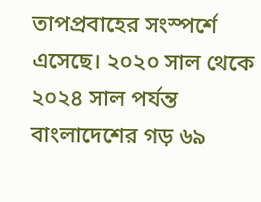তাপপ্রবাহের সংস্পর্শে এসেছে। ২০২০ সাল থেকে ২০২৪ সাল পর্যন্ত বাংলাদেশের গড় ৬৯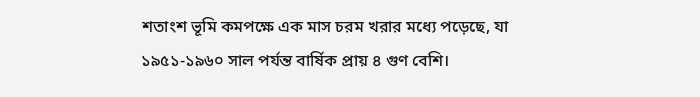শতাংশ ভূমি কমপক্ষে এক মাস চরম খরার মধ্যে পড়েছে, যা ১৯৫১-১৯৬০ সাল পর্যন্ত বার্ষিক প্রায় ৪ গুণ বেশি।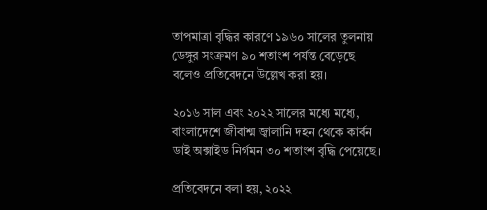তাপমাত্রা বৃদ্ধির কারণে ১৯৬০ সালের তুলনায় ডেঙ্গুর সংক্রমণ ৯০ শতাংশ পর্যন্ত বেড়েছে বলেও প্রতিবেদনে উল্লেখ করা হয়।

২০১৬ সাল এবং ২০২২ সালের মধ্যে মধ্যে, বাংলাদেশে জীবাশ্ম জ্বালানি দহন থেকে কার্বন ডাই অক্সাইড নির্গমন ৩০ শতাংশ বৃদ্ধি পেয়েছে।

প্রতিবেদনে বলা হয়, ২০২২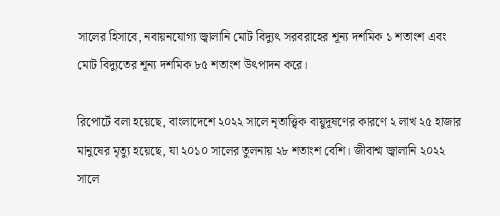সালের হিসাবে, নবায়নযোগ্য জ্বালানি মোট বিদ্যুৎ সরবরাহের শূন্য দশমিক ১ শতাংশ এবং মোট বিদ্যুতের শূন্য দশমিক ৮৫ শতাংশ উৎপাদন করে।

রিপোর্টে বলা হয়েছে, বাংলাদেশে ২০২২ সালে নৃতাত্ত্বিক বায়ুদূষণের কারণে ২ লাখ ২৫ হাজার মানুষের মৃত্যু হয়েছে, যা ২০১০ সালের তুলনায় ২৮ শতাংশ বেশি। জীবাশ্ম জ্বালানি ২০২২ সালে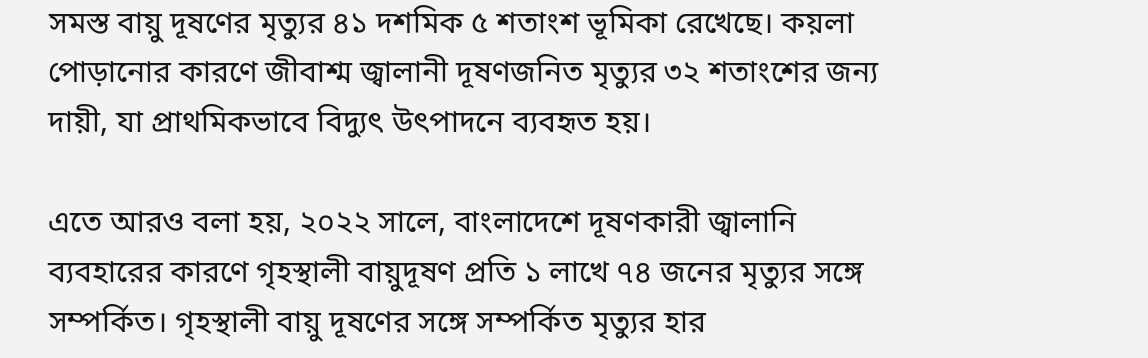সমস্ত বায়ু দূষণের মৃত্যুর ৪১ দশমিক ৫ শতাংশ ভূমিকা রেখেছে। কয়লা পোড়ানোর কারণে জীবাশ্ম জ্বালানী দূষণজনিত মৃত্যুর ৩২ শতাংশের জন্য দায়ী, যা প্রাথমিকভাবে বিদ্যুৎ উৎপাদনে ব্যবহৃত হয়।

এতে আরও বলা হয়, ২০২২ সালে, বাংলাদেশে দূষণকারী জ্বালানি ব্যবহারের কারণে গৃহস্থালী বায়ুদূষণ প্রতি ১ লাখে ৭৪ জনের মৃত্যুর সঙ্গে সম্পর্কিত। গৃহস্থালী বায়ু দূষণের সঙ্গে সম্পর্কিত মৃত্যুর হার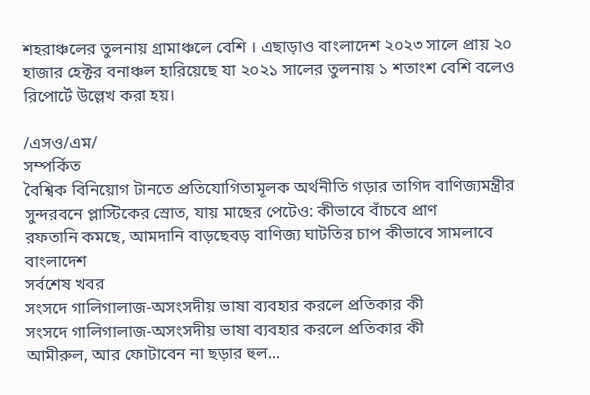শহরাঞ্চলের তুলনায় গ্রামাঞ্চলে বেশি । এছাড়াও বাংলাদেশ ২০২৩ সালে প্রায় ২০ হাজার হেক্টর বনাঞ্চল হারিয়েছে যা ২০২১ সালের তুলনায় ১ শতাংশ বেশি বলেও রিপোর্টে উল্লেখ করা হয়।

/এসও/এম/
সম্পর্কিত
বৈশ্বিক বিনিয়োগ টানতে প্রতিযোগিতামূলক অর্থনীতি গড়ার তাগিদ বাণিজ্যমন্ত্রীর
সুন্দরবনে প্লাস্টিকের স্রোত, যায় মাছের পেটেও: কীভাবে বাঁচবে প্রাণ
রফতানি কমছে, আমদানি বাড়ছেবড় বাণিজ্য ঘাটতির চাপ কীভাবে সামলাবে বাংলাদেশ
সর্বশেষ খবর
সংসদে গালিগালাজ-অসংসদীয় ভাষা ব্যবহার করলে প্রতিকার কী
সংসদে গালিগালাজ-অসংসদীয় ভাষা ব্যবহার করলে প্রতিকার কী
আমীরুল, আর ফোটাবেন না ছড়ার হুল...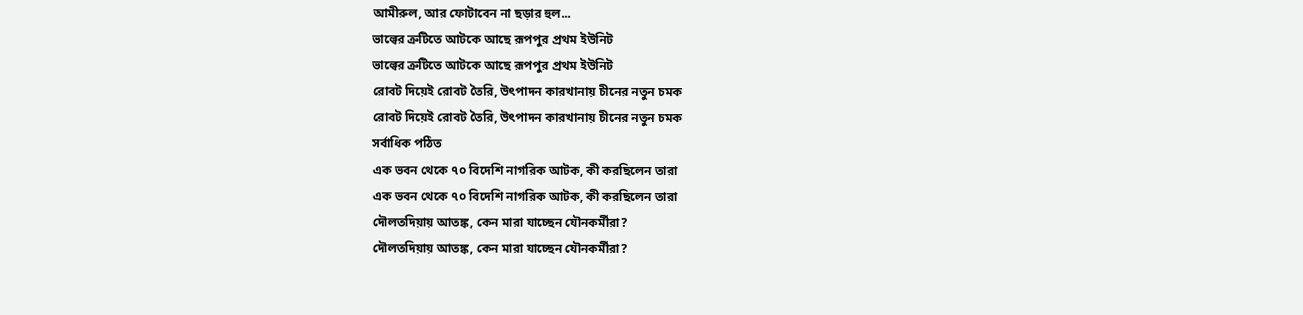আমীরুল, আর ফোটাবেন না ছড়ার হুল...
ভাল্বের ত্রুটিতে আটকে আছে রূপপুর প্রথম ইউনিট
ভাল্বের ত্রুটিতে আটকে আছে রূপপুর প্রথম ইউনিট
রোবট দিয়েই রোবট তৈরি, উৎপাদন কারখানায় চীনের নতুন চমক
রোবট দিয়েই রোবট তৈরি, উৎপাদন কারখানায় চীনের নতুন চমক
সর্বাধিক পঠিত
এক ভবন থেকে ৭০ বিদেশি নাগরিক আটক, কী করছিলেন তারা
এক ভবন থেকে ৭০ বিদেশি নাগরিক আটক, কী করছিলেন তারা
দৌলতদিয়ায় আতঙ্ক, কেন মারা যাচ্ছেন যৌনকর্মীরা?
দৌলতদিয়ায় আতঙ্ক, কেন মারা যাচ্ছেন যৌনকর্মীরা?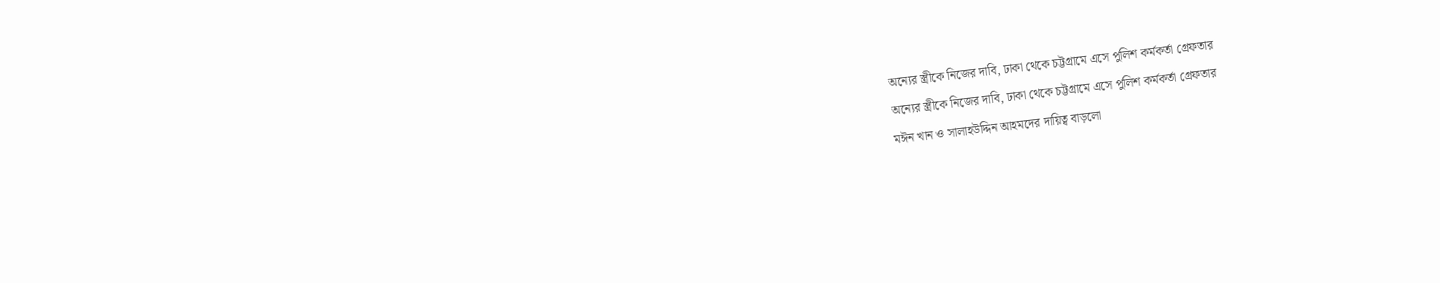অন্যের স্ত্রীকে নিজের দাবি, ঢাকা থেকে চট্টগ্রামে এসে পুলিশ কর্মকর্তা গ্রেফতার
অন্যের স্ত্রীকে নিজের দাবি, ঢাকা থেকে চট্টগ্রামে এসে পুলিশ কর্মকর্তা গ্রেফতার
মঈন খান ও সালাহউদ্দিন আহমদের দায়িত্ব বাড়লো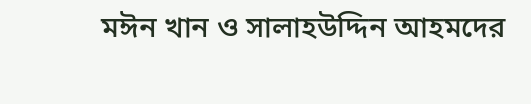মঈন খান ও সালাহউদ্দিন আহমদের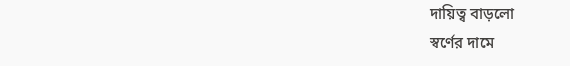দায়িত্ব বাড়লো
স্বর্ণের দামে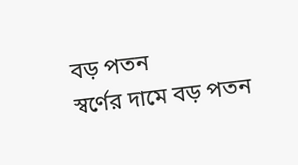বড় পতন
স্বর্ণের দামে বড় পতন